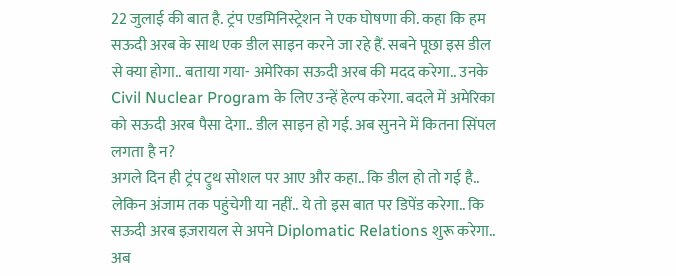22 जुलाई की बात है. ट्रंप एडमिनिस्ट्रेशन ने एक घोषणा की. कहा कि हम सऊदी अरब के साथ एक डील साइन करने जा रहे हैं. सबने पूछा इस डील से क्या होगा.. बताया गया- अमेरिका सऊदी अरब की मदद करेगा.. उनके Civil Nuclear Program के लिए उन्हें हेल्प करेगा. बदले में अमेरिका को सऊदी अरब पैसा देगा.. डील साइन हो गई. अब सुनने में कितना सिंपल लगता है न?
अगले दिन ही ट्रंप ट्रुथ सोशल पर आए और कहा.. कि डील हो तो गई है.. लेकिन अंजाम तक पहुंचेगी या नहीं.. ये तो इस बात पर डिपेंड करेगा.. कि सऊदी अरब इज़रायल से अपने Diplomatic Relations शुरू करेगा.. अब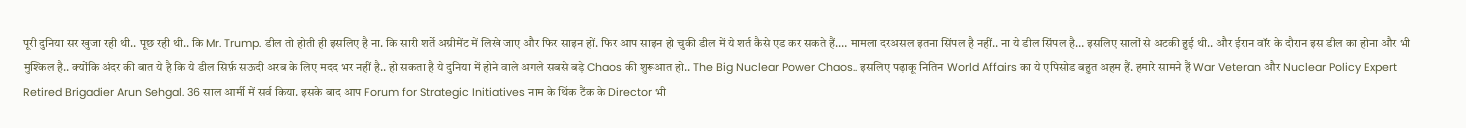पूरी दुनिया सर खुजा रही थी.. पूछ रही थी.. कि Mr. Trump. डील तो होती ही इसलिए है ना. कि सारी शर्ते अग्रीमेंट में लिखे जाए और फिर साइन हों. फिर आप साइन हो चुकी डील में ये शर्त कैसे एड कर सकते हैं.… मामला दरअसल इतना सिंपल है नहीं.. ना ये डील सिंपल है… इसलिए सालों से अटकी हुई थी.. और ईरान वॉर के दौरान इस डील का होना और भी मुश्किल है.. क्योंकि अंदर की बात ये है कि ये डील सिर्फ़ सऊदी अरब के लिए मदद भर नहीं है.. हो सकता है ये दुनिया में होने वाले अगले सबसे बड़े Chaos की शुरूआत हो.. The Big Nuclear Power Chaos.. इसलिए पढ़ाकू नितिन World Affairs का ये एपिसोड बहुत अहम हैं. हमारे सामने हैं War Veteran और Nuclear Policy Expert Retired Brigadier Arun Sehgal. 36 साल आर्मी में सर्व किया. इसके बाद आप Forum for Strategic Initiatives नाम के थिंक टैंक के Director भी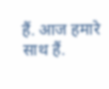हैं. आज हमारे साथ हैं.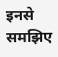इनसे समझिए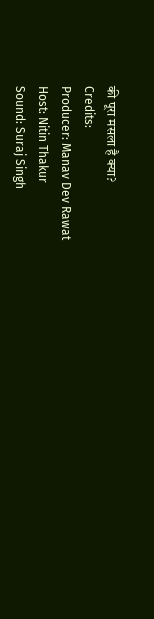की पूरा मसला है क्या?
Credits:
Producer: Manav Dev Rawat
Host: Nitin Thakur
Sound: Suraj Singh